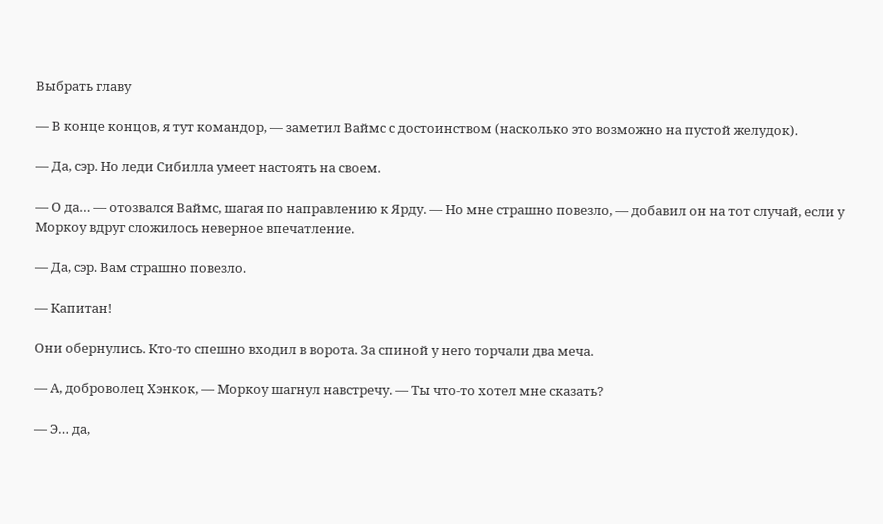Выбрать главу

— В конце концов, я тут командор, — заметил Ваймс с достоинством (насколько это возможно на пустой желудок).

— Да, сэр. Но леди Сибилла умеет настоять на своем.

— О да… — отозвался Ваймс, шагая по направлению к Ярду. — Но мне страшно повезло, — добавил он на тот случай, если у Моркоу вдруг сложилось неверное впечатление.

— Да, сэр. Вам страшно повезло.

— Капитан!

Они обернулись. Кто-то спешно входил в ворота. За спиной у него торчали два меча.

— А, доброволец Хэнкок, — Моркоу шагнул навстречу. — Ты что-то хотел мне сказать?

— Э… да,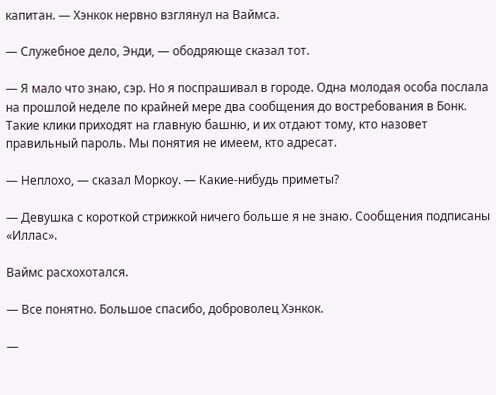капитан. — Хэнкок нервно взглянул на Ваймса.

— Служебное дело, Энди, — ободряюще сказал тот.

— Я мало что знаю, сэр. Но я поспрашивал в городе. Одна молодая особа послала на прошлой неделе по крайней мере два сообщения до востребования в Бонк. Такие клики приходят на главную башню, и их отдают тому, кто назовет правильный пароль. Мы понятия не имеем, кто адресат.

— Неплохо, — сказал Моркоу. — Какие-нибудь приметы?

— Девушка с короткой стрижкой ничего больше я не знаю. Сообщения подписаны «Иллас».

Ваймс расхохотался.

— Все понятно. Большое спасибо, доброволец Хэнкок.

—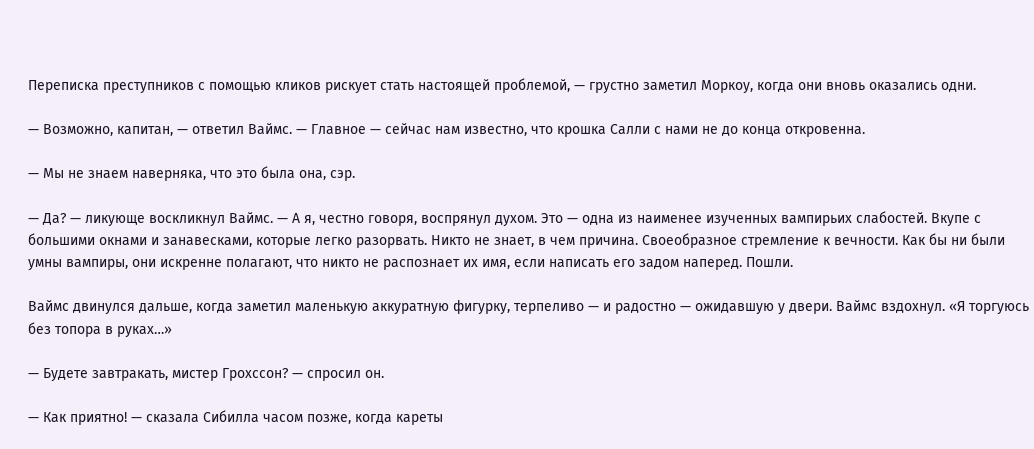Переписка преступников с помощью кликов рискует стать настоящей проблемой, — грустно заметил Моркоу, когда они вновь оказались одни.

— Возможно, капитан, — ответил Ваймс. — Главное — сейчас нам известно, что крошка Салли с нами не до конца откровенна.

— Мы не знаем наверняка, что это была она, сэр.

— Да? — ликующе воскликнул Ваймс. — А я, честно говоря, воспрянул духом. Это — одна из наименее изученных вампирьих слабостей. Вкупе с большими окнами и занавесками, которые легко разорвать. Никто не знает, в чем причина. Своеобразное стремление к вечности. Как бы ни были умны вампиры, они искренне полагают, что никто не распознает их имя, если написать его задом наперед. Пошли.

Ваймс двинулся дальше, когда заметил маленькую аккуратную фигурку, терпеливо — и радостно — ожидавшую у двери. Ваймс вздохнул. «Я торгуюсь без топора в руках…»

— Будете завтракать, мистер Грохссон? — спросил он.

— Как приятно! — сказала Сибилла часом позже, когда кареты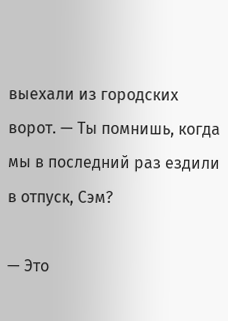выехали из городских ворот. — Ты помнишь, когда мы в последний раз ездили в отпуск, Сэм?

— Это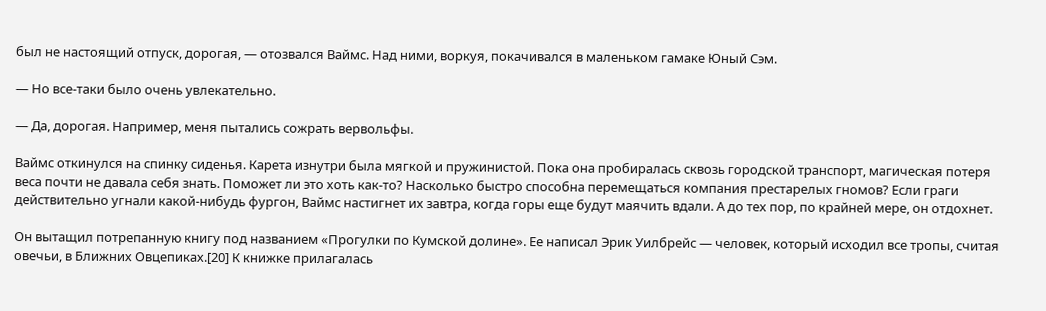был не настоящий отпуск, дорогая, — отозвался Ваймс. Над ними, воркуя, покачивался в маленьком гамаке Юный Сэм.

— Но все-таки было очень увлекательно.

— Да, дорогая. Например, меня пытались сожрать вервольфы.

Ваймс откинулся на спинку сиденья. Карета изнутри была мягкой и пружинистой. Пока она пробиралась сквозь городской транспорт, магическая потеря веса почти не давала себя знать. Поможет ли это хоть как-то? Насколько быстро способна перемещаться компания престарелых гномов? Если граги действительно угнали какой-нибудь фургон, Ваймс настигнет их завтра, когда горы еще будут маячить вдали. А до тех пор, по крайней мере, он отдохнет.

Он вытащил потрепанную книгу под названием «Прогулки по Кумской долине». Ее написал Эрик Уилбрейс — человек, который исходил все тропы, считая овечьи, в Ближних Овцепиках.[20] К книжке прилагалась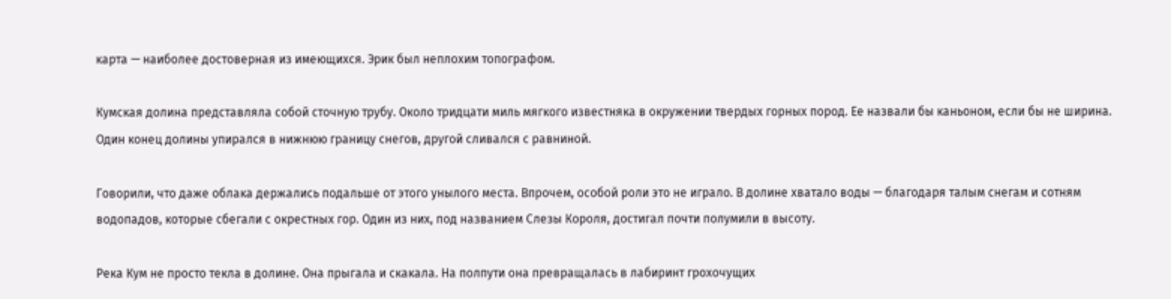карта — наиболее достоверная из имеющихся. Эрик был неплохим топографом.

Кумская долина представляла собой сточную трубу. Около тридцати миль мягкого известняка в окружении твердых горных пород. Ее назвали бы каньоном, если бы не ширина. Один конец долины упирался в нижнюю границу снегов, другой сливался с равниной.

Говорили, что даже облака держались подальше от этого унылого места. Впрочем, особой роли это не играло. В долине хватало воды — благодаря талым снегам и сотням водопадов, которые сбегали с окрестных гор. Один из них, под названием Слезы Короля, достигал почти полумили в высоту.

Река Кум не просто текла в долине. Она прыгала и скакала. На полпути она превращалась в лабиринт грохочущих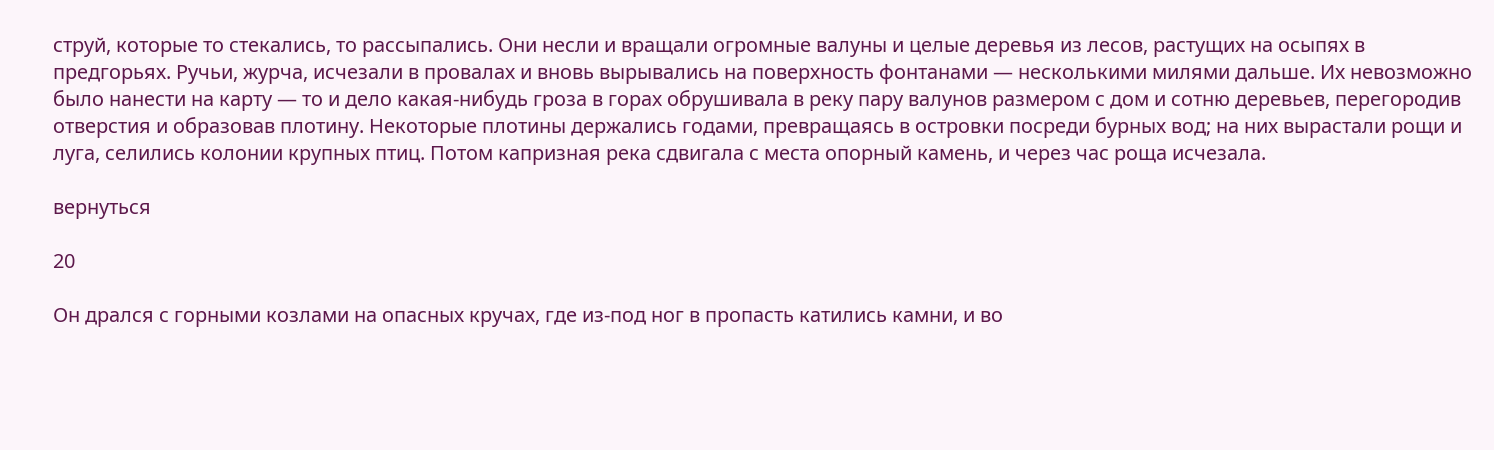струй, которые то стекались, то рассыпались. Они несли и вращали огромные валуны и целые деревья из лесов, растущих на осыпях в предгорьях. Ручьи, журча, исчезали в провалах и вновь вырывались на поверхность фонтанами — несколькими милями дальше. Их невозможно было нанести на карту — то и дело какая-нибудь гроза в горах обрушивала в реку пару валунов размером с дом и сотню деревьев, перегородив отверстия и образовав плотину. Некоторые плотины держались годами, превращаясь в островки посреди бурных вод; на них вырастали рощи и луга, селились колонии крупных птиц. Потом капризная река сдвигала с места опорный камень, и через час роща исчезала.

вернуться

20

Он дрался с горными козлами на опасных кручах, где из-под ног в пропасть катились камни, и во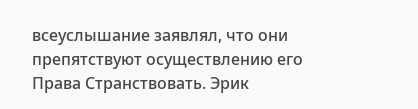всеуслышание заявлял, что они препятствуют осуществлению его Права Странствовать. Эрик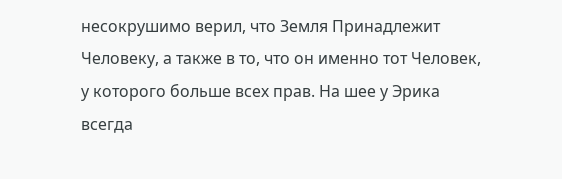несокрушимо верил, что Земля Принадлежит Человеку, а также в то, что он именно тот Человек, у которого больше всех прав. На шее у Эрика всегда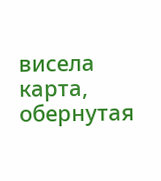висела карта, обернутая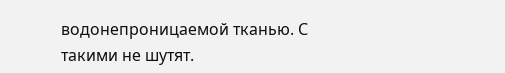водонепроницаемой тканью. С такими не шутят.